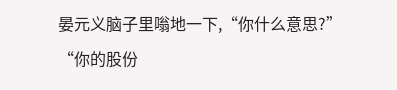晏元义脑子里嗡地一下,“你什么意思?”
“你的股份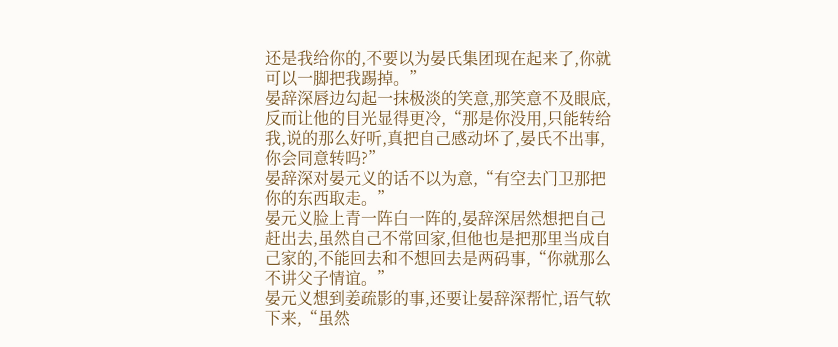还是我给你的,不要以为晏氏集团现在起来了,你就可以一脚把我踢掉。”
晏辞深唇边勾起一抹极淡的笑意,那笑意不及眼底,反而让他的目光显得更冷,“那是你没用,只能转给我,说的那么好听,真把自己感动坏了,晏氏不出事,你会同意转吗?”
晏辞深对晏元义的话不以为意,“有空去门卫那把你的东西取走。”
晏元义脸上青一阵白一阵的,晏辞深居然想把自己赶出去,虽然自己不常回家,但他也是把那里当成自己家的,不能回去和不想回去是两码事,“你就那么不讲父子情谊。”
晏元义想到姜疏影的事,还要让晏辞深帮忙,语气软下来,“虽然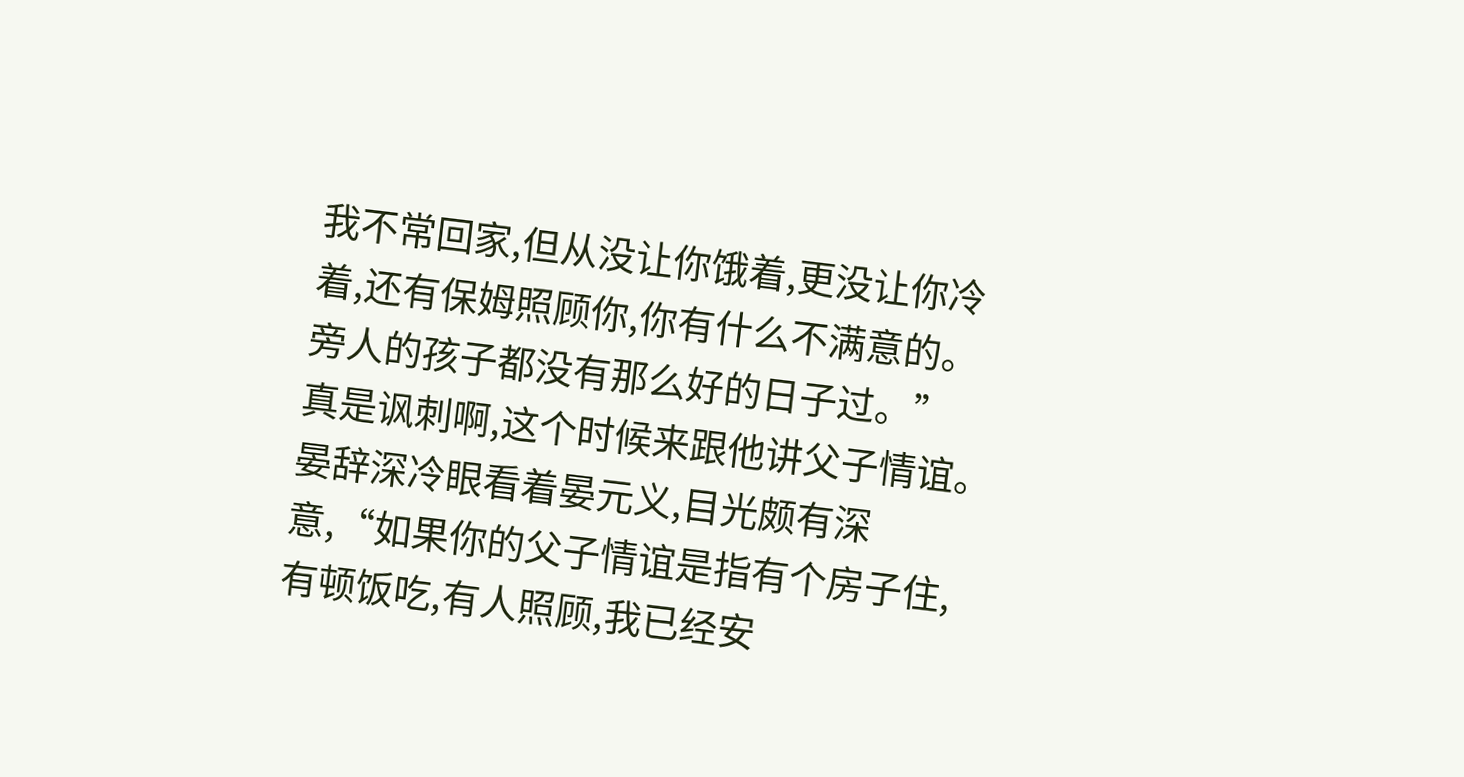我不常回家,但从没让你饿着,更没让你冷着,还有保姆照顾你,你有什么不满意的。旁人的孩子都没有那么好的日子过。”
真是讽刺啊,这个时候来跟他讲父子情谊。
晏辞深冷眼看着晏元义,目光颇有深意,“如果你的父子情谊是指有个房子住,有顿饭吃,有人照顾,我已经安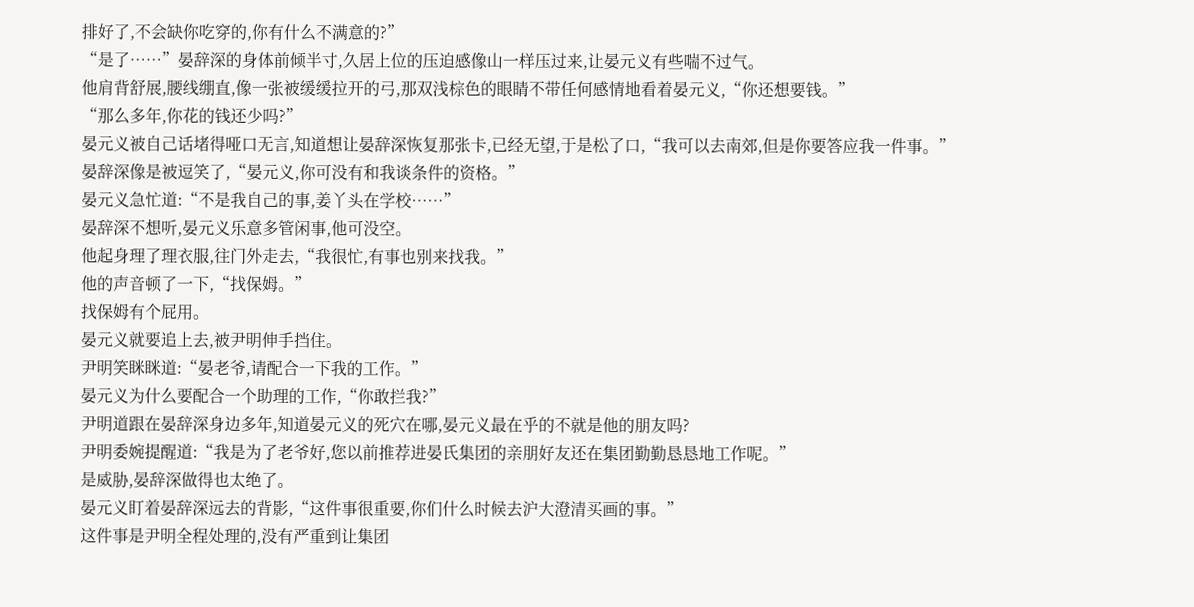排好了,不会缺你吃穿的,你有什么不满意的?”
“是了……”晏辞深的身体前倾半寸,久居上位的压迫感像山一样压过来,让晏元义有些喘不过气。
他肩背舒展,腰线绷直,像一张被缓缓拉开的弓,那双浅棕色的眼睛不带任何感情地看着晏元义,“你还想要钱。”
“那么多年,你花的钱还少吗?”
晏元义被自己话堵得哑口无言,知道想让晏辞深恢复那张卡,已经无望,于是松了口,“我可以去南郊,但是你要答应我一件事。”
晏辞深像是被逗笑了,“晏元义,你可没有和我谈条件的资格。”
晏元义急忙道:“不是我自己的事,姜丫头在学校……”
晏辞深不想听,晏元义乐意多管闲事,他可没空。
他起身理了理衣服,往门外走去,“我很忙,有事也别来找我。”
他的声音顿了一下,“找保姆。”
找保姆有个屁用。
晏元义就要追上去,被尹明伸手挡住。
尹明笑眯眯道:“晏老爷,请配合一下我的工作。”
晏元义为什么要配合一个助理的工作,“你敢拦我?”
尹明道跟在晏辞深身边多年,知道晏元义的死穴在哪,晏元义最在乎的不就是他的朋友吗?
尹明委婉提醒道:“我是为了老爷好,您以前推荐进晏氏集团的亲朋好友还在集团勤勤恳恳地工作呢。”
是威胁,晏辞深做得也太绝了。
晏元义盯着晏辞深远去的背影,“这件事很重要,你们什么时候去沪大澄清买画的事。”
这件事是尹明全程处理的,没有严重到让集团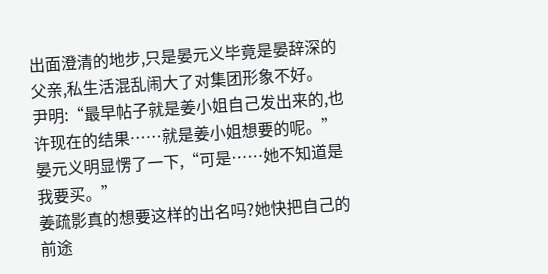出面澄清的地步,只是晏元义毕竟是晏辞深的父亲,私生活混乱闹大了对集团形象不好。
尹明:“最早帖子就是姜小姐自己发出来的,也许现在的结果……就是姜小姐想要的呢。”
晏元义明显愣了一下,“可是……她不知道是我要买。”
姜疏影真的想要这样的出名吗?她快把自己的前途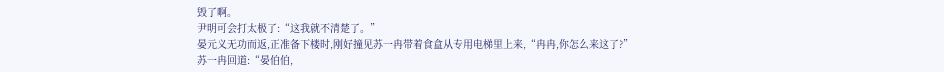毁了啊。
尹明可会打太极了:“这我就不清楚了。”
晏元义无功而返,正准备下楼时,刚好撞见苏一冉带着食盒从专用电梯里上来,“冉冉,你怎么来这了?”
苏一冉回道:“晏伯伯,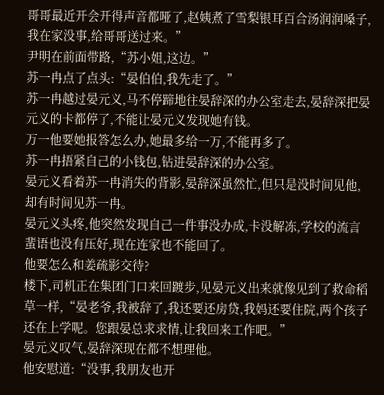哥哥最近开会开得声音都哑了,赵姨煮了雪梨银耳百合汤润润嗓子,我在家没事,给哥哥送过来。”
尹明在前面带路,“苏小姐,这边。”
苏一冉点了点头:“晏伯伯,我先走了。”
苏一冉越过晏元义,马不停蹄地往晏辞深的办公室走去,晏辞深把晏元义的卡都停了,不能让晏元义发现她有钱。
万一他要她报答怎么办,她最多给一万,不能再多了。
苏一冉捂紧自己的小钱包,钻进晏辞深的办公室。
晏元义看着苏一冉消失的背影,晏辞深虽然忙,但只是没时间见他,却有时间见苏一冉。
晏元义头疼,他突然发现自己一件事没办成,卡没解冻,学校的流言蜚语也没有压好,现在连家也不能回了。
他要怎么和姜疏影交待?
楼下,司机正在集团门口来回踱步,见晏元义出来就像见到了救命稻草一样,“晏老爷,我被辞了,我还要还房贷,我妈还要住院,两个孩子还在上学呢。您跟晏总求求情,让我回来工作吧。”
晏元义叹气,晏辞深现在都不想理他。
他安慰道:“没事,我朋友也开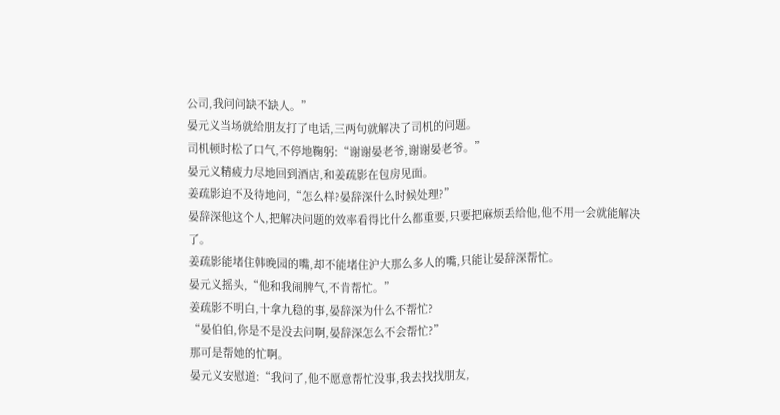公司,我问问缺不缺人。”
晏元义当场就给朋友打了电话,三两句就解决了司机的问题。
司机顿时松了口气,不停地鞠躬:“谢谢晏老爷,谢谢晏老爷。”
晏元义精疲力尽地回到酒店,和姜疏影在包房见面。
姜疏影迫不及待地问,“怎么样?晏辞深什么时候处理?”
晏辞深他这个人,把解决问题的效率看得比什么都重要,只要把麻烦丢给他,他不用一会就能解决了。
姜疏影能堵住韩晚园的嘴,却不能堵住沪大那么多人的嘴,只能让晏辞深帮忙。
晏元义摇头,“他和我闹脾气,不肯帮忙。”
姜疏影不明白,十拿九稳的事,晏辞深为什么不帮忙?
“晏伯伯,你是不是没去问啊,晏辞深怎么不会帮忙?”
那可是帮她的忙啊。
晏元义安慰道:“我问了,他不愿意帮忙没事,我去找找朋友,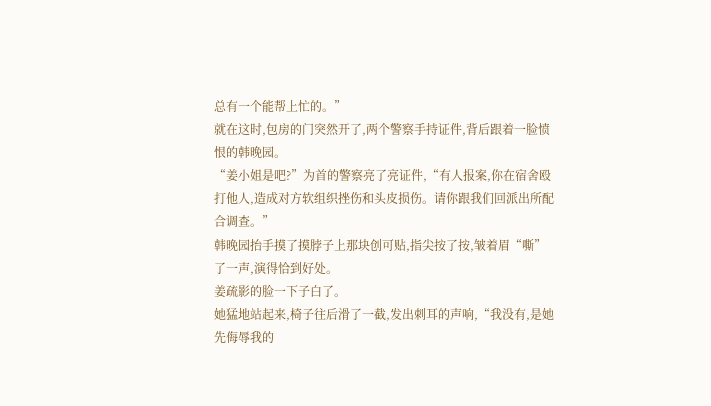总有一个能帮上忙的。”
就在这时,包房的门突然开了,两个警察手持证件,背后跟着一脸愤恨的韩晚园。
“姜小姐是吧?”为首的警察亮了亮证件,“有人报案,你在宿舍殴打他人,造成对方软组织挫伤和头皮损伤。请你跟我们回派出所配合调查。”
韩晚园抬手摸了摸脖子上那块创可贴,指尖按了按,皱着眉“嘶”了一声,演得恰到好处。
姜疏影的脸一下子白了。
她猛地站起来,椅子往后滑了一截,发出刺耳的声响,“我没有,是她先侮辱我的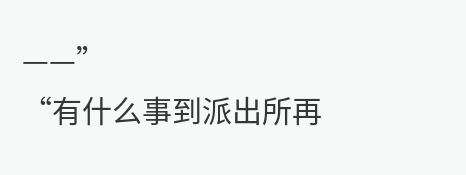——”
“有什么事到派出所再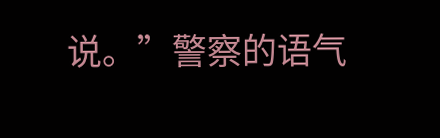说。”警察的语气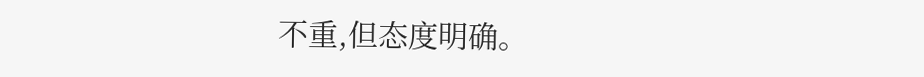不重,但态度明确。